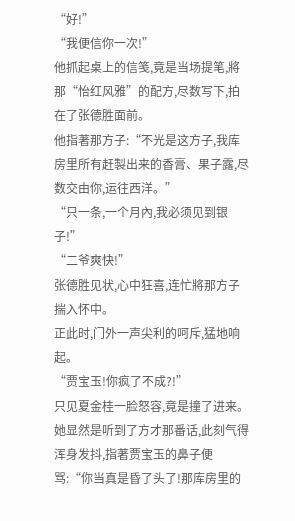“好!”
“我便信你一次!”
他抓起桌上的信笺,竟是当场提笔,將那“怡红风雅”的配方,尽数写下,拍在了张德胜面前。
他指著那方子:“不光是这方子,我库房里所有赶製出来的香膏、果子露,尽数交由你,运往西洋。”
“只一条,一个月內,我必须见到银子!”
“二爷爽快!”
张德胜见状,心中狂喜,连忙將那方子揣入怀中。
正此时,门外一声尖利的呵斥,猛地响起。
“贾宝玉!你疯了不成?!”
只见夏金桂一脸怒容,竟是撞了进来。
她显然是听到了方才那番话,此刻气得浑身发抖,指著贾宝玉的鼻子便骂:“你当真是昏了头了!那库房里的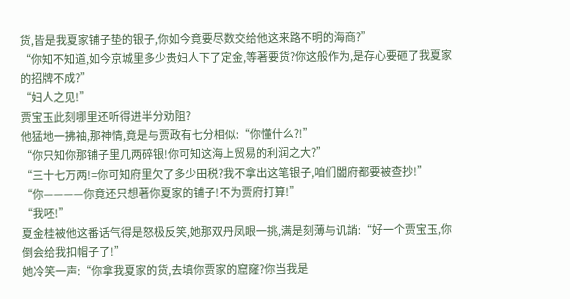货,皆是我夏家铺子垫的银子,你如今竟要尽数交给他这来路不明的海商?”
“你知不知道,如今京城里多少贵妇人下了定金,等著要货?你这般作为,是存心要砸了我夏家的招牌不成?”
“妇人之见!”
贾宝玉此刻哪里还听得进半分劝阻?
他猛地一拂袖,那神情,竟是与贾政有七分相似:“你懂什么?!”
“你只知你那铺子里几两碎银!你可知这海上贸易的利润之大?”
“三十七万两!=你可知府里欠了多少田税?我不拿出这笔银子,咱们闔府都要被查抄!”
“你————你竟还只想著你夏家的铺子!不为贾府打算!”
“我呸!”
夏金桂被他这番话气得是怒极反笑,她那双丹凤眼一挑,满是刻薄与讥誚:“好一个贾宝玉,你倒会给我扣帽子了!”
她冷笑一声:“你拿我夏家的货,去填你贾家的窟窿?你当我是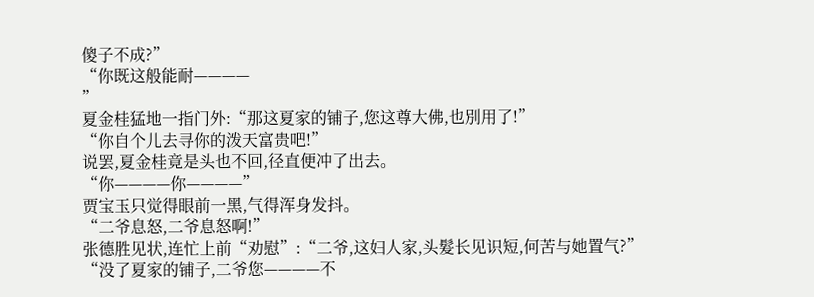傻子不成?”
“你既这般能耐————
”
夏金桂猛地一指门外:“那这夏家的铺子,您这尊大佛,也別用了!”
“你自个儿去寻你的泼天富贵吧!”
说罢,夏金桂竟是头也不回,径直便冲了出去。
“你————你————”
贾宝玉只觉得眼前一黑,气得浑身发抖。
“二爷息怒,二爷息怒啊!”
张德胜见状,连忙上前“劝慰”:“二爷,这妇人家,头髮长见识短,何苦与她置气?”
“没了夏家的铺子,二爷您————不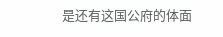是还有这国公府的体面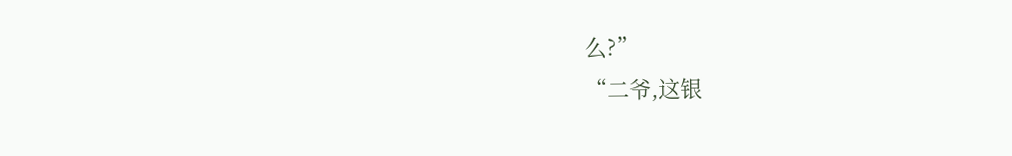么?”
“二爷,这银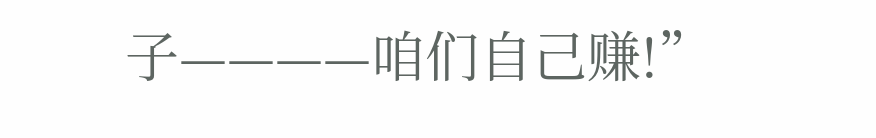子————咱们自己赚!”